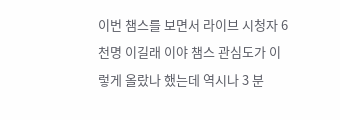이번 챔스를 보면서 라이브 시청자 6천명 이길래 이야 챔스 관심도가 이렇게 올랐나 했는데 역시나 3 분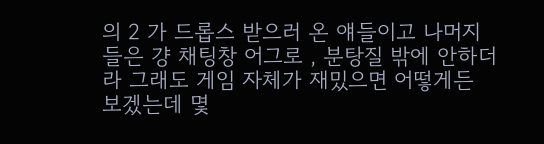의 2 가 드롭스 받으러 온 얘들이고 나머지들은 걍 채팅창 어그로 , 분탕질 밖에 안하더라 그래도 게임 자체가 재밌으면 어떻게든 보겠는데 몇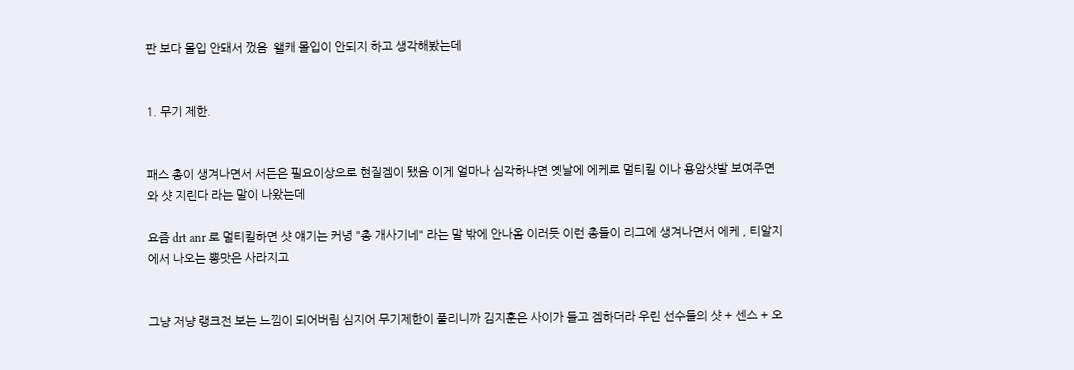판 보다 몰입 안돼서 껐음  왤캐 몰입이 안되지 하고 생각해봤는데


1. 무기 제한.


패스 총이 생겨나면서 서든은 필요이상으로 현질겜이 됐음 이게 얼마나 심각하냐면 옛날에 에케로 멀티킬 이나 용암샷발 보여주면 와 샷 지린다 라는 말이 나왔는데

요즘 drt anr 로 멀티킬하면 샷 얘기는 커녕 "총 개사기네" 라는 말 밖에 안나옴 이러듯 이런 총들이 리그에 생겨나면서 에케 , 티알지에서 나오는 뽕맛은 사라지고


그냥 저냥 랭크전 보는 느낌이 되어버림 심지어 무기제한이 풀리니까 김지훈은 사이가 들고 겜하더라 우린 선수들의 샷 + 센스 + 오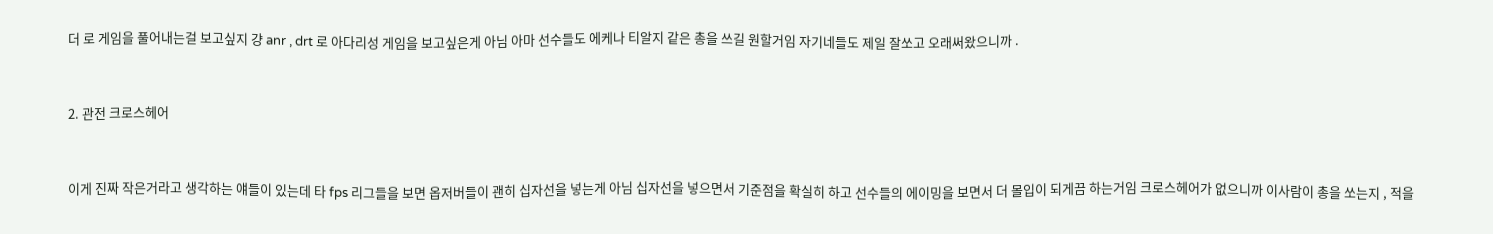더 로 게임을 풀어내는걸 보고싶지 걍 anr , drt 로 아다리성 게임을 보고싶은게 아님 아마 선수들도 에케나 티알지 같은 총을 쓰길 원할거임 자기네들도 제일 잘쏘고 오래써왔으니까 .


2. 관전 크로스헤어


이게 진짜 작은거라고 생각하는 얘들이 있는데 타 fps 리그들을 보면 옵저버들이 괜히 십자선을 넣는게 아님 십자선을 넣으면서 기준점을 확실히 하고 선수들의 에이밍을 보면서 더 몰입이 되게끔 하는거임 크로스헤어가 없으니까 이사람이 총을 쏘는지 , 적을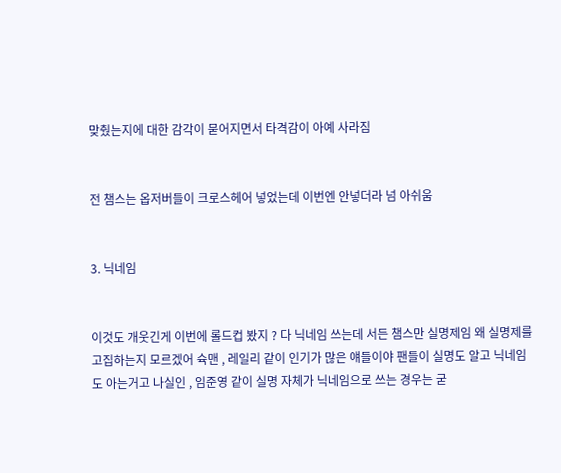맞췄는지에 대한 감각이 묻어지면서 타격감이 아예 사라짐


전 챔스는 옵저버들이 크로스헤어 넣었는데 이번엔 안넣더라 넘 아쉬움


3. 닉네임


이것도 개웃긴게 이번에 롤드컵 봤지 ? 다 닉네임 쓰는데 서든 챔스만 실명제임 왜 실명제를 고집하는지 모르겠어 슉맨 , 레일리 같이 인기가 많은 얘들이야 팬들이 실명도 알고 닉네임도 아는거고 나실인 , 임준영 같이 실명 자체가 닉네임으로 쓰는 경우는 굳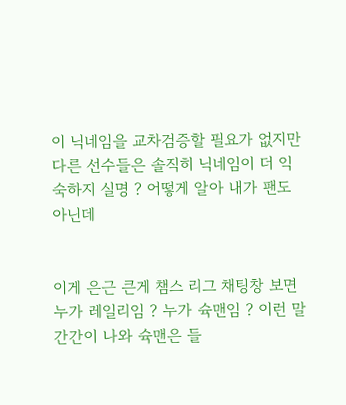이 닉네임을 교차검증할 필요가 없지만 다른 선수들은 솔직히 닉네임이 더 익숙하지 실명 ? 어떻게 알아 내가 팬도 아닌데


이게 은근 큰게 챔스 리그 채팅창 보면 누가 레일리임 ? 누가 슉맨임 ? 이런 말 간간이 나와 슉맨은 들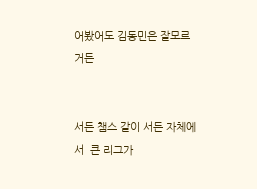어봤어도 김동민은 잘모르거든


서든 챔스 같이 서든 자체에서  큰 리그가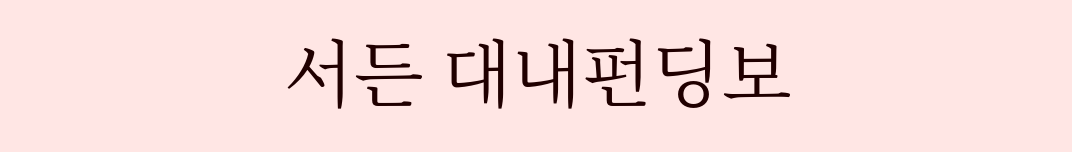서든 대내펀딩보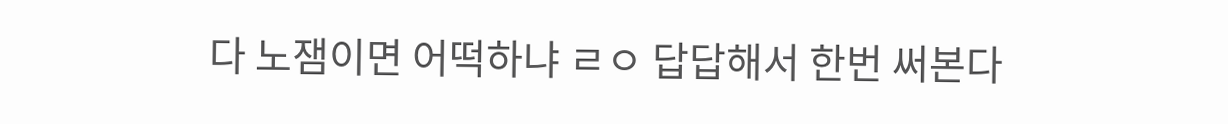다 노잼이면 어떡하냐 ㄹㅇ 답답해서 한번 써본다